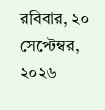রবিবার, ২০ সেপ্টেম্বর, ২০২৬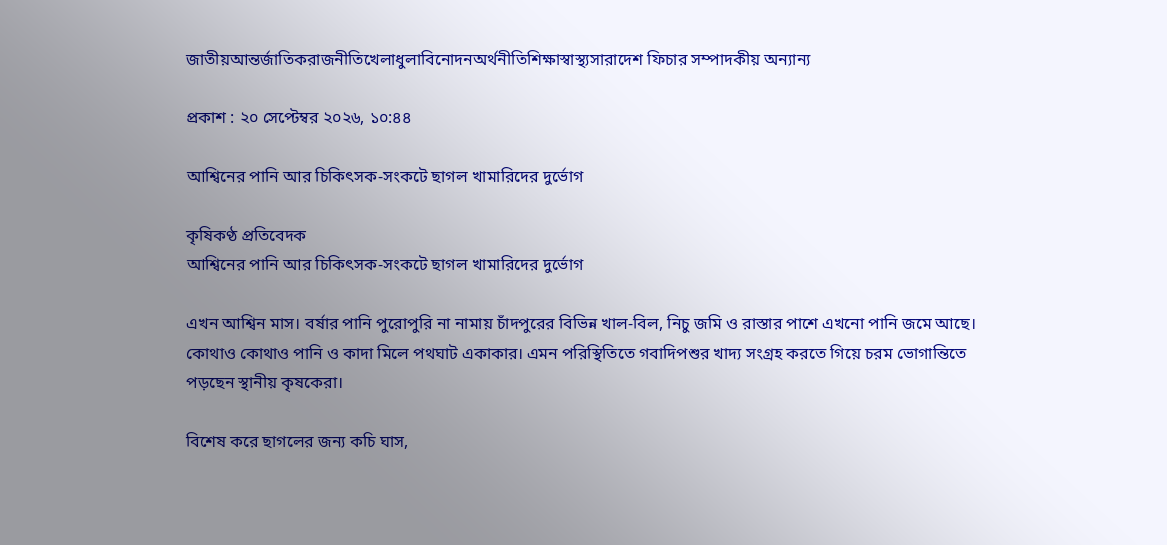জাতীয়আন্তর্জাতিকরাজনীতিখেলাধুলাবিনোদনঅর্থনীতিশিক্ষাস্বাস্থ্যসারাদেশ ফিচার সম্পাদকীয় অন্যান্য

প্রকাশ : ২০ সেপ্টেম্বর ২০২৬, ১০:৪৪

আশ্বিনের পানি আর চিকিৎসক-সংকটে ছাগল খামারিদের দুর্ভোগ

কৃষিকণ্ঠ প্রতিবেদক
আশ্বিনের পানি আর চিকিৎসক-সংকটে ছাগল খামারিদের দুর্ভোগ

এখন আশ্বিন মাস। বর্ষার পানি পুরোপুরি না নামায় চাঁদপুরের বিভিন্ন খাল-বিল, নিচু জমি ও রাস্তার পাশে এখনো পানি জমে আছে। কোথাও কোথাও পানি ও কাদা মিলে পথঘাট একাকার। এমন পরিস্থিতিতে গবাদিপশুর খাদ্য সংগ্রহ করতে গিয়ে চরম ভোগান্তিতে পড়ছেন স্থানীয় কৃষকেরা।

বিশেষ করে ছাগলের জন্য কচি ঘাস,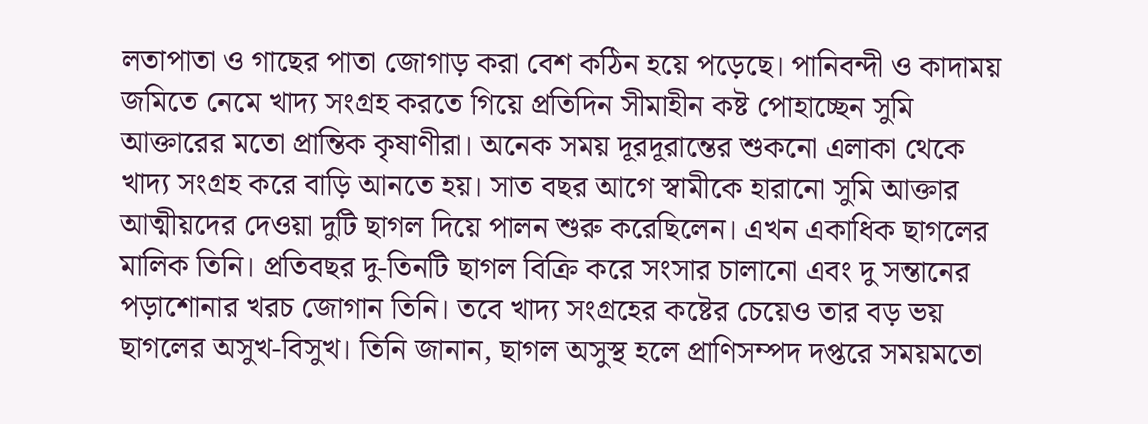লতাপাতা ও গাছের পাতা জোগাড় করা বেশ কঠিন হয়ে পড়েছে। পানিবন্দী ও কাদাময় জমিতে নেমে খাদ্য সংগ্রহ করতে গিয়ে প্রতিদিন সীমাহীন কষ্ট পোহাচ্ছেন সুমি আক্তারের মতো প্রান্তিক কৃষাণীরা। অনেক সময় দূরদূরান্তের শুকনো এলাকা থেকে খাদ্য সংগ্রহ করে বাড়ি আনতে হয়। সাত বছর আগে স্বামীকে হারানো সুমি আক্তার আত্মীয়দের দেওয়া দুটি ছাগল দিয়ে পালন শুরু করেছিলেন। এখন একাধিক ছাগলের মালিক তিনি। প্রতিবছর দু-তিনটি ছাগল বিক্রি করে সংসার চালানো এবং দু সন্তানের পড়াশোনার খরচ জোগান তিনি। তবে খাদ্য সংগ্রহের কষ্টের চেয়েও তার বড় ভয় ছাগলের অসুখ-বিসুখ। তিনি জানান, ছাগল অসুস্থ হলে প্রাণিসম্পদ দপ্তরে সময়মতো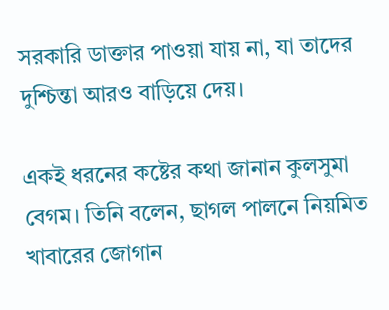সরকারি ডাক্তার পাওয়া যায় না, যা তাদের দুশ্চিন্তা আরও বাড়িয়ে দেয়।

একই ধরনের কষ্টের কথা জানান কুলসুমা বেগম। তিনি বলেন, ছাগল পালনে নিয়মিত খাবারের জোগান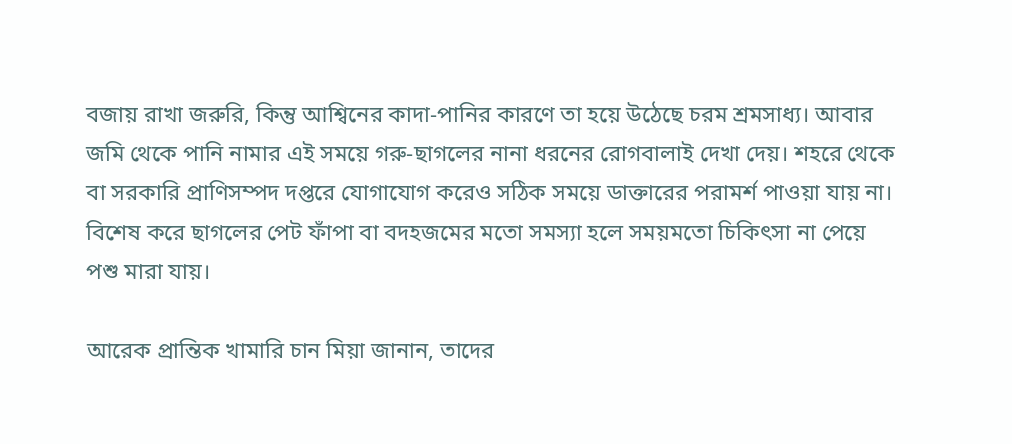বজায় রাখা জরুরি, কিন্তু আশ্বিনের কাদা-পানির কারণে তা হয়ে উঠেছে চরম শ্রমসাধ্য। আবার জমি থেকে পানি নামার এই সময়ে গরু-ছাগলের নানা ধরনের রোগবালাই দেখা দেয়। শহরে থেকে বা সরকারি প্রাণিসম্পদ দপ্তরে যোগাযোগ করেও সঠিক সময়ে ডাক্তারের পরামর্শ পাওয়া যায় না। বিশেষ করে ছাগলের পেট ফাঁপা বা বদহজমের মতো সমস্যা হলে সময়মতো চিকিৎসা না পেয়ে পশু মারা যায়।

আরেক প্রান্তিক খামারি চান মিয়া জানান, তাদের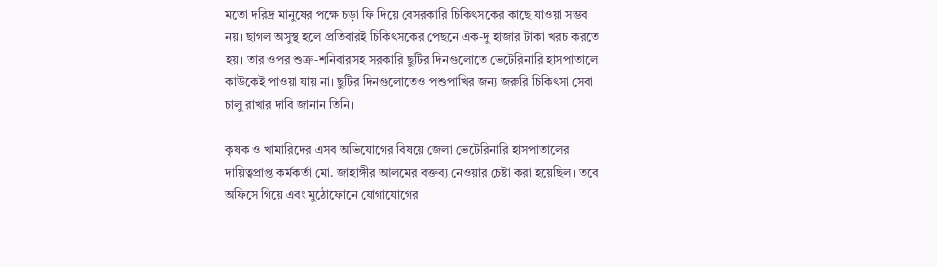মতো দরিদ্র মানুষের পক্ষে চড়া ফি দিয়ে বেসরকারি চিকিৎসকের কাছে যাওয়া সম্ভব নয়। ছাগল অসুস্থ হলে প্রতিবারই চিকিৎসকের পেছনে এক-দু হাজার টাকা খরচ করতে হয়। তার ওপর শুক্র-শনিবারসহ সরকারি ছুটির দিনগুলোতে ভেটেরিনারি হাসপাতালে কাউকেই পাওয়া যায় না। ছুটির দিনগুলোতেও পশুপাখির জন্য জরুরি চিকিৎসা সেবা চালু রাখার দাবি জানান তিনি।

কৃষক ও খামারিদের এসব অভিযোগের বিষয়ে জেলা ভেটেরিনারি হাসপাতালের দায়িত্বপ্রাপ্ত কর্মকর্তা মো. জাহাঙ্গীর আলমের বক্তব্য নেওয়ার চেষ্টা করা হয়েছিল। তবে অফিসে গিয়ে এবং মুঠোফোনে যোগাযোগের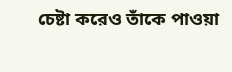চেষ্টা করেও তাঁকে পাওয়া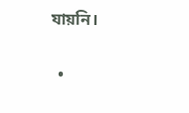যায়নি।

  •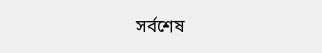সর্বশেষ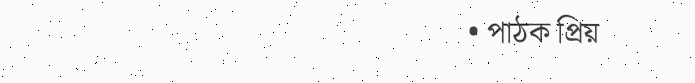• পাঠক প্রিয়